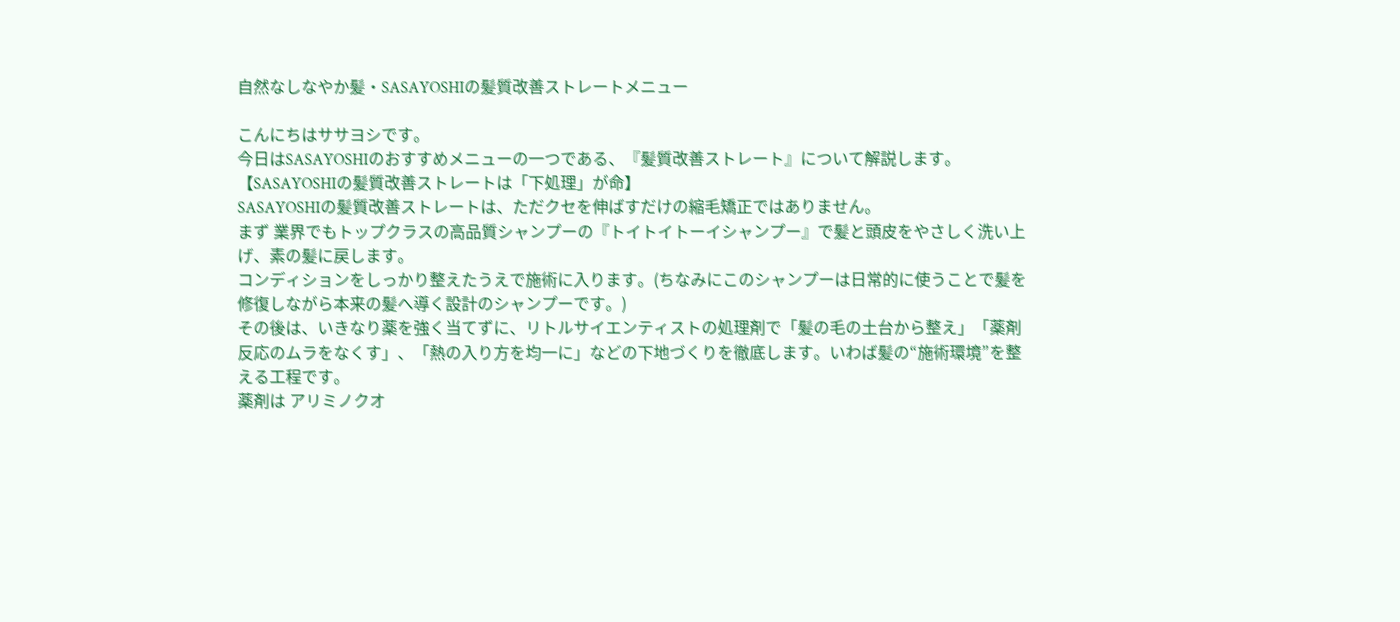自然なしなやか髪・SASAYOSHIの髪質改善ストレートメニュー

こんにちはササヨシです。
今日はSASAYOSHIのおすすめメニューの一つである、『髪質改善ストレート』について解説します。
【SASAYOSHIの髪質改善ストレートは「下処理」が命】
SASAYOSHIの髪質改善ストレートは、ただクセを伸ばすだけの縮毛矯正ではありません。
まず 業界でもトップクラスの高品質シャンプーの『トイトイトーイシャンプー』で髪と頭皮をやさしく洗い上げ、素の髪に戻します。
コンディションをしっかり整えたうえで施術に入ります。(ちなみにこのシャンプーは日常的に使うことで髪を修復しながら本来の髪へ導く設計のシャンプーです。)
その後は、いきなり薬を強く当てずに、リトルサイエンティストの処理剤で「髪の毛の土台から整え」「薬剤反応のムラをなくす」、「熱の入り方を均一に」などの下地づくりを徹底します。いわば髪の“施術環境”を整える工程です。
薬剤は アリミノクオ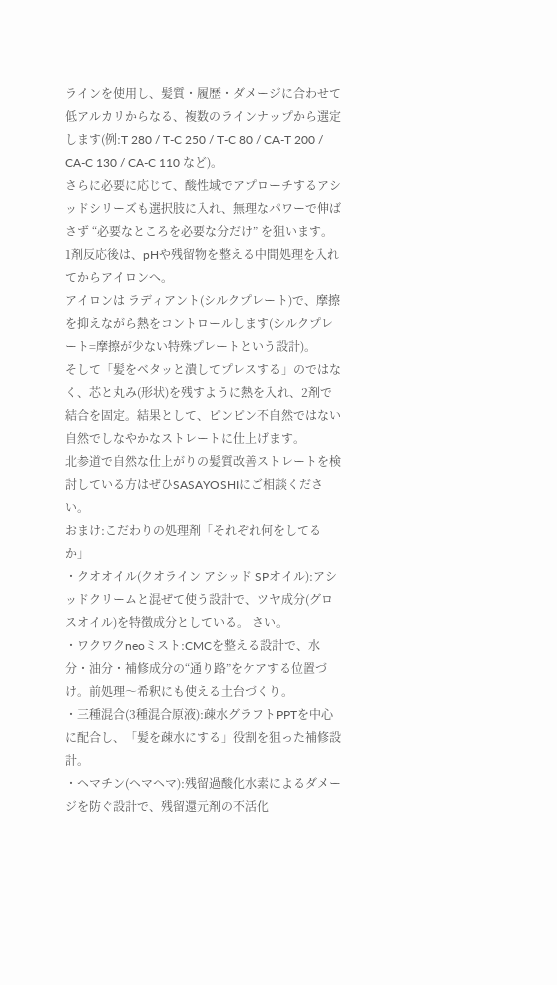ラインを使用し、髪質・履歴・ダメージに合わせて低アルカリからなる、複数のラインナップから選定します(例:T 280 / T-C 250 / T-C 80 / CA-T 200 / CA-C 130 / CA-C 110 など)。
さらに必要に応じて、酸性域でアプローチするアシッドシリーズも選択肢に入れ、無理なパワーで伸ばさず “必要なところを必要な分だけ” を狙います。
1剤反応後は、pHや残留物を整える中間処理を入れてからアイロンへ。
アイロンは ラディアント(シルクプレート)で、摩擦を抑えながら熱をコントロールします(シルクプレート=摩擦が少ない特殊プレートという設計)。
そして「髪をベタッと潰してプレスする」のではなく、芯と丸み(形状)を残すように熱を入れ、2剤で結合を固定。結果として、ピンピン不自然ではない 自然でしなやかなストレートに仕上げます。
北参道で自然な仕上がりの髪質改善ストレートを検討している方はぜひSASAYOSHIにご相談ください。
おまけ:こだわりの処理剤「それぞれ何をしてるか」
・クオオイル(クオライン アシッド SPオイル):アシッドクリームと混ぜて使う設計で、ツヤ成分(グロスオイル)を特徴成分としている。 さい。
・ワクワクneoミスト:CMCを整える設計で、水分・油分・補修成分の“通り路”をケアする位置づけ。前処理〜希釈にも使える土台づくり。
・三種混合(3種混合原液):疎水グラフトPPTを中心に配合し、「髪を疎水にする」役割を狙った補修設計。
・ヘマチン(ヘマヘマ):残留過酸化水素によるダメージを防ぐ設計で、残留還元剤の不活化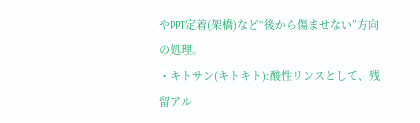やPPT定着(架橋)など“後から傷ませない”方向の処理。
・キトサン(キトキト):酸性リンスとして、残留アル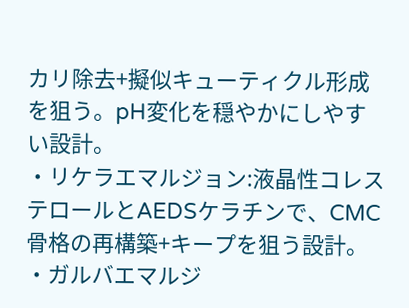カリ除去+擬似キューティクル形成を狙う。pH変化を穏やかにしやすい設計。
・リケラエマルジョン:液晶性コレステロールとAEDSケラチンで、CMC骨格の再構築+キープを狙う設計。
・ガルバエマルジ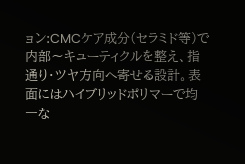ョン:CMCケア成分(セラミド等)で内部〜キューティクルを整え、指通り・ツヤ方向へ寄せる設計。表面にはハイブリッドポリマーで均一な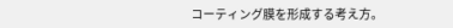コーティング膜を形成する考え方。